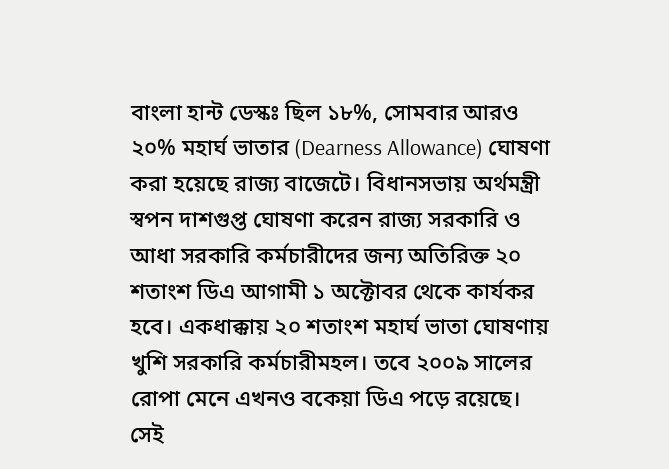বাংলা হান্ট ডেস্কঃ ছিল ১৮%, সোমবার আরও ২০% মহার্ঘ ভাতার (Dearness Allowance) ঘোষণা করা হয়েছে রাজ্য বাজেটে। বিধানসভায় অর্থমন্ত্রী স্বপন দাশগুপ্ত ঘোষণা করেন রাজ্য সরকারি ও আধা সরকারি কর্মচারীদের জন্য অতিরিক্ত ২০ শতাংশ ডিএ আগামী ১ অক্টোবর থেকে কার্যকর হবে। একধাক্কায় ২০ শতাংশ মহার্ঘ ভাতা ঘোষণায় খুশি সরকারি কর্মচারীমহল। তবে ২০০৯ সালের রোপা মেনে এখনও বকেয়া ডিএ পড়ে রয়েছে। সেই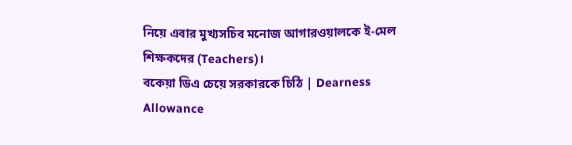নিয়ে এবার মুখ্যসচিব মনোজ আগারওয়ালকে ই-মেল শিক্ষকদের (Teachers)।
বকেয়া ডিএ চেয়ে সরকারকে চিঠি | Dearness Allowance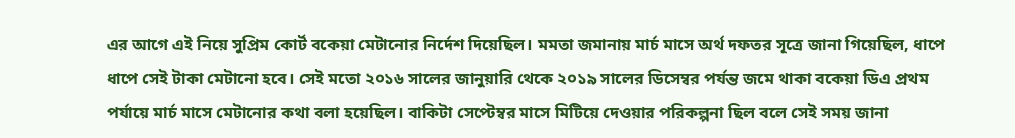এর আগে এই নিয়ে সুপ্রিম কোর্ট বকেয়া মেটানোর নির্দেশ দিয়েছিল। মমতা জমানায় মার্চ মাসে অর্থ দফতর সূত্রে জানা গিয়েছিল, ধাপে ধাপে সেই টাকা মেটানো হবে। সেই মতো ২০১৬ সালের জানুয়ারি থেকে ২০১৯ সালের ডিসেম্বর পর্যন্ত জমে থাকা বকেয়া ডিএ প্রথম পর্যায়ে মার্চ মাসে মেটানোর কথা বলা হয়েছিল। বাকিটা সেপ্টেম্বর মাসে মিটিয়ে দেওয়ার পরিকল্পনা ছিল বলে সেই সময় জানা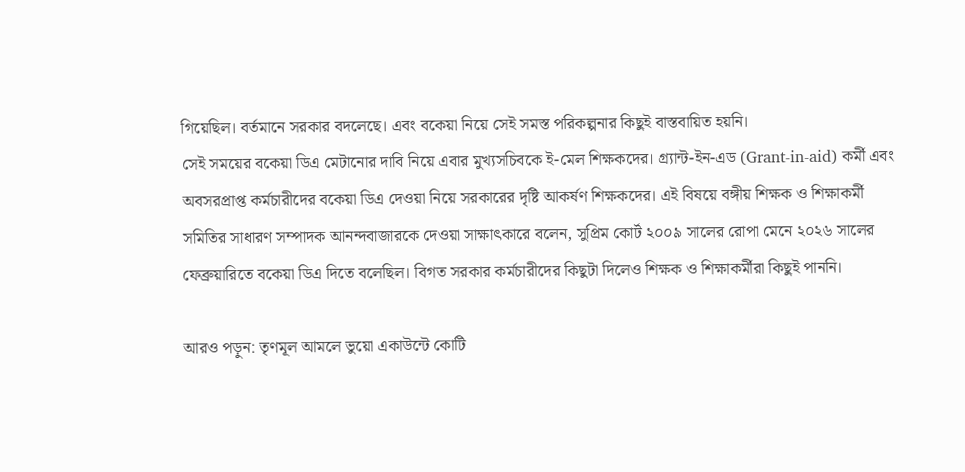গিয়েছিল। বর্তমানে সরকার বদলেছে। এবং বকেয়া নিয়ে সেই সমস্ত পরিকল্পনার কিছুই বাস্তবায়িত হয়নি।
সেই সময়ের বকেয়া ডিএ মেটানোর দাবি নিয়ে এবার মুখ্যসচিবকে ই-মেল শিক্ষকদের। গ্র্যান্ট-ইন-এড (Grant-in-aid) কর্মী এবং অবসরপ্রাপ্ত কর্মচারীদের বকেয়া ডিএ দেওয়া নিয়ে সরকারের দৃষ্টি আকর্ষণ শিক্ষকদের। এই বিষয়ে বঙ্গীয় শিক্ষক ও শিক্ষাকর্মী সমিতির সাধারণ সম্পাদক আনন্দবাজারকে দেওয়া সাক্ষাৎকারে বলেন, সুপ্রিম কোর্ট ২০০৯ সালের রোপা মেনে ২০২৬ সালের ফেব্রুয়ারিতে বকেয়া ডিএ দিতে বলেছিল। বিগত সরকার কর্মচারীদের কিছুটা দিলেও শিক্ষক ও শিক্ষাকর্মীরা কিছুই পাননি।

আরও পড়ুন: তৃণমূল আমলে ভুয়ো একাউন্টে কোটি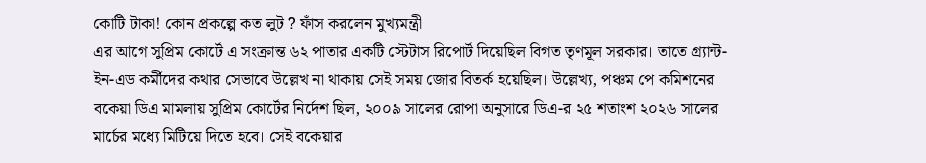কোটি টাকা! কোন প্রকল্পে কত লুট ? ফাঁস করলেন মুখ্যমন্ত্রী
এর আগে সুপ্রিম কোর্টে এ সংক্রান্ত ৬২ পাতার একটি স্টেটাস রিপোর্ট দিয়েছিল বিগত তৃণমূল সরকার। তাতে গ্র্যান্ট-ইন-এড কর্মীদের কথার সেভাবে উল্লেখ না থাকায় সেই সময় জোর বিতর্ক হয়েছিল। উল্লেখ্য, পঞ্চম পে কমিশনের বকেয়া ডিএ মামলায় সুপ্রিম কোর্টের নির্দেশ ছিল, ২০০৯ সালের রোপা অনুসারে ডিএ-র ২৫ শতাংশ ২০২৬ সালের মার্চের মধ্যে মিটিয়ে দিতে হবে। সেই বকেয়ার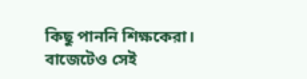কিছু পাননি শিক্ষকেরা। বাজেটেও সেই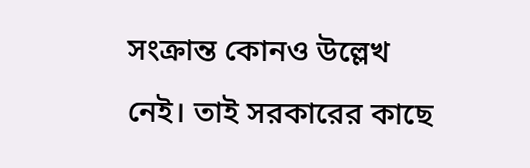সংক্রান্ত কোনও উল্লেখ নেই। তাই সরকারের কাছে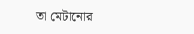তা মেটানোর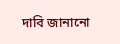দাবি জানানো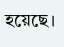হয়েছে।